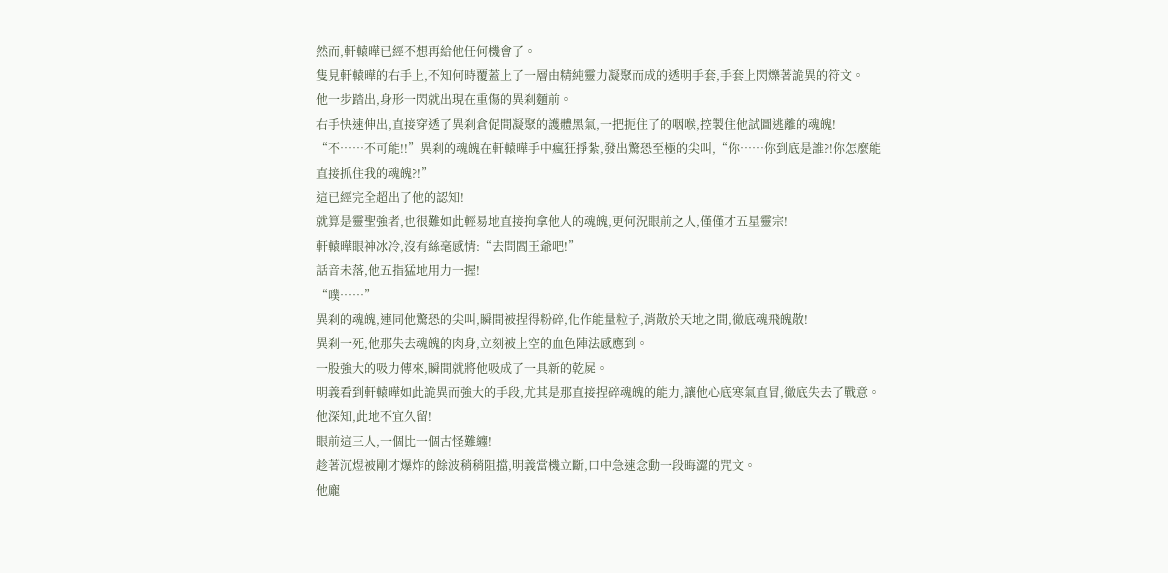然而,軒轅曄已經不想再給他任何機會了。
隻見軒轅曄的右手上,不知何時覆蓋上了一層由精純靈力凝聚而成的透明手套,手套上閃爍著詭異的符文。
他一步踏出,身形一閃就出現在重傷的異刹麵前。
右手快速伸出,直接穿透了異刹倉促間凝聚的護體黑氣,一把扼住了的咽喉,控製住他試圖逃離的魂魄!
“不……不可能!!”異刹的魂魄在軒轅曄手中瘋狂掙紮,發出驚恐至極的尖叫,“你……你到底是誰?!你怎麼能直接抓住我的魂魄?!”
這已經完全超出了他的認知!
就算是靈聖強者,也很難如此輕易地直接拘拿他人的魂魄,更何況眼前之人,僅僅才五星靈宗!
軒轅曄眼神冰冷,沒有絲毫感情:“去問閻王爺吧!”
話音未落,他五指猛地用力一握!
“噗……”
異刹的魂魄,連同他驚恐的尖叫,瞬間被捏得粉碎,化作能量粒子,消散於天地之間,徹底魂飛魄散!
異刹一死,他那失去魂魄的肉身,立刻被上空的血色陣法感應到。
一股強大的吸力傳來,瞬間就將他吸成了一具新的乾屍。
明義看到軒轅曄如此詭異而強大的手段,尤其是那直接捏碎魂魄的能力,讓他心底寒氣直冒,徹底失去了戰意。
他深知,此地不宜久留!
眼前這三人,一個比一個古怪難纏!
趁著沉煜被剛才爆炸的餘波稍稍阻擋,明義當機立斷,口中急速念動一段晦澀的咒文。
他龐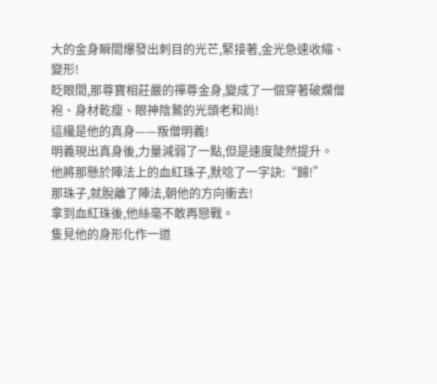大的金身瞬間爆發出刺目的光芒,緊接著,金光急速收縮、變形!
眨眼間,那尊寶相莊嚴的禪尊金身,變成了一個穿著破爛僧袍、身材乾瘦、眼神陰鷙的光頭老和尚!
這纔是他的真身——叛僧明義!
明義現出真身後,力量減弱了一點,但是速度陡然提升。
他將那懸於陣法上的血紅珠子,默唸了一字訣:“歸!”
那珠子,就脫離了陣法,朝他的方向衝去!
拿到血紅珠後,他絲毫不敢再戀戰。
隻見他的身形化作一道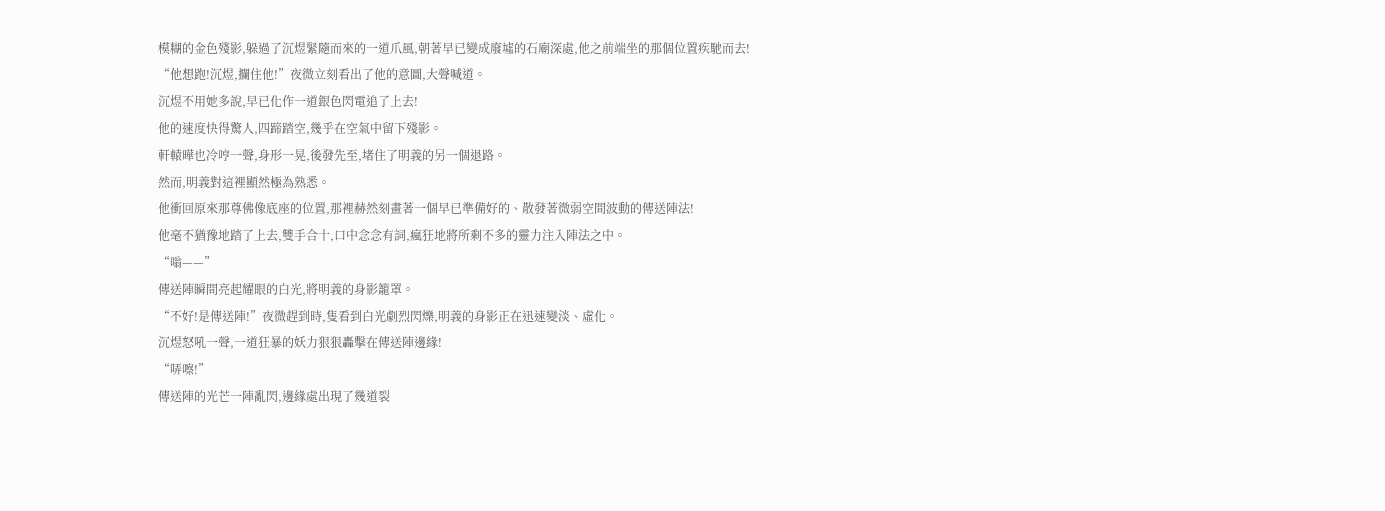模糊的金色殘影,躲過了沉煜緊隨而來的一道爪風,朝著早已變成廢墟的石廟深處,他之前端坐的那個位置疾馳而去!
“他想跑!沉煜,攔住他!”夜微立刻看出了他的意圖,大聲喊道。
沉煜不用她多說,早已化作一道銀色閃電追了上去!
他的速度快得驚人,四蹄踏空,幾乎在空氣中留下殘影。
軒轅曄也冷哼一聲,身形一晃,後發先至,堵住了明義的另一個退路。
然而,明義對這裡顯然極為熟悉。
他衝回原來那尊佛像底座的位置,那裡赫然刻畫著一個早已準備好的、散發著微弱空間波動的傳送陣法!
他毫不猶豫地踏了上去,雙手合十,口中念念有詞,瘋狂地將所剩不多的靈力注入陣法之中。
“嗡——”
傳送陣瞬間亮起耀眼的白光,將明義的身影籠罩。
“不好!是傳送陣!”夜微趕到時,隻看到白光劇烈閃爍,明義的身影正在迅速變淡、虛化。
沉煜怒吼一聲,一道狂暴的妖力狠狠轟擊在傳送陣邊緣!
“哢嚓!”
傳送陣的光芒一陣亂閃,邊緣處出現了幾道裂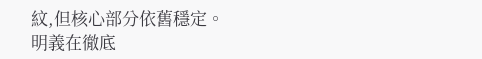紋,但核心部分依舊穩定。
明義在徹底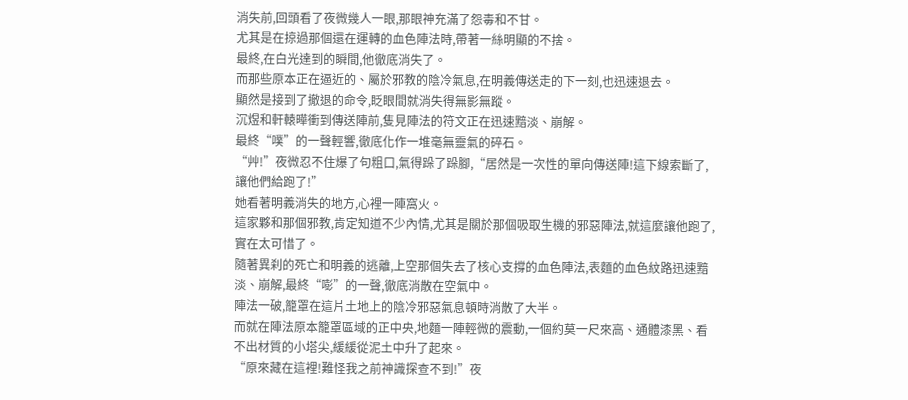消失前,回頭看了夜微幾人一眼,那眼神充滿了怨毒和不甘。
尤其是在掠過那個還在運轉的血色陣法時,帶著一絲明顯的不捨。
最終,在白光達到的瞬間,他徹底消失了。
而那些原本正在逼近的、屬於邪教的陰冷氣息,在明義傳送走的下一刻,也迅速退去。
顯然是接到了撤退的命令,眨眼間就消失得無影無蹤。
沉煜和軒轅曄衝到傳送陣前,隻見陣法的符文正在迅速黯淡、崩解。
最終“噗”的一聲輕響,徹底化作一堆毫無靈氣的碎石。
“艸!”夜微忍不住爆了句粗口,氣得跺了跺腳,“居然是一次性的單向傳送陣!這下線索斷了,讓他們給跑了!”
她看著明義消失的地方,心裡一陣窩火。
這家夥和那個邪教,肯定知道不少內情,尤其是關於那個吸取生機的邪惡陣法,就這麼讓他跑了,實在太可惜了。
隨著異刹的死亡和明義的逃離,上空那個失去了核心支撐的血色陣法,表麵的血色紋路迅速黯淡、崩解,最終“嘭”的一聲,徹底消散在空氣中。
陣法一破,籠罩在這片土地上的陰冷邪惡氣息頓時消散了大半。
而就在陣法原本籠罩區域的正中央,地麵一陣輕微的震動,一個約莫一尺來高、通體漆黑、看不出材質的小塔尖,緩緩從泥土中升了起來。
“原來藏在這裡!難怪我之前神識探查不到!”夜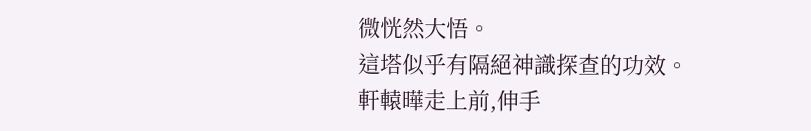微恍然大悟。
這塔似乎有隔絕神識探查的功效。
軒轅曄走上前,伸手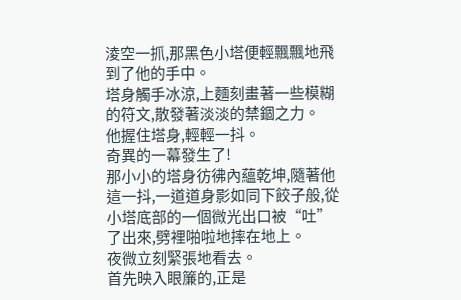淩空一抓,那黑色小塔便輕飄飄地飛到了他的手中。
塔身觸手冰涼,上麵刻畫著一些模糊的符文,散發著淡淡的禁錮之力。
他握住塔身,輕輕一抖。
奇異的一幕發生了!
那小小的塔身彷彿內蘊乾坤,隨著他這一抖,一道道身影如同下餃子般,從小塔底部的一個微光出口被“吐”了出來,劈裡啪啦地摔在地上。
夜微立刻緊張地看去。
首先映入眼簾的,正是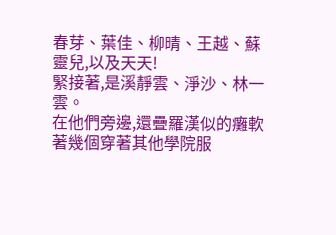春芽、葉佳、柳晴、王越、蘇靈兒,以及天天!
緊接著,是溪靜雲、淨沙、林一雲。
在他們旁邊,還疊羅漢似的癱軟著幾個穿著其他學院服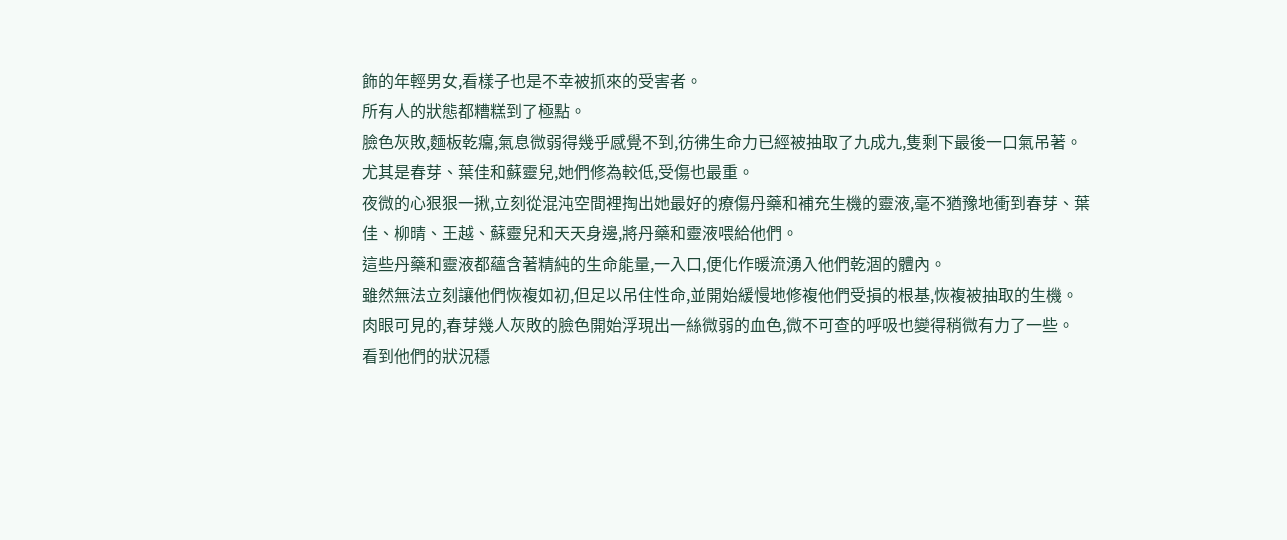飾的年輕男女,看樣子也是不幸被抓來的受害者。
所有人的狀態都糟糕到了極點。
臉色灰敗,麵板乾癟,氣息微弱得幾乎感覺不到,彷彿生命力已經被抽取了九成九,隻剩下最後一口氣吊著。
尤其是春芽、葉佳和蘇靈兒,她們修為較低,受傷也最重。
夜微的心狠狠一揪,立刻從混沌空間裡掏出她最好的療傷丹藥和補充生機的靈液,毫不猶豫地衝到春芽、葉佳、柳晴、王越、蘇靈兒和天天身邊,將丹藥和靈液喂給他們。
這些丹藥和靈液都蘊含著精純的生命能量,一入口,便化作暖流湧入他們乾涸的體內。
雖然無法立刻讓他們恢複如初,但足以吊住性命,並開始緩慢地修複他們受損的根基,恢複被抽取的生機。
肉眼可見的,春芽幾人灰敗的臉色開始浮現出一絲微弱的血色,微不可查的呼吸也變得稍微有力了一些。
看到他們的狀況穩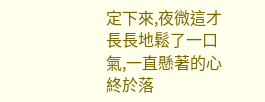定下來,夜微這才長長地鬆了一口氣,一直懸著的心終於落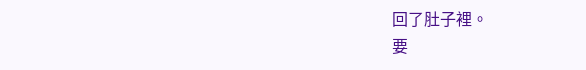回了肚子裡。
要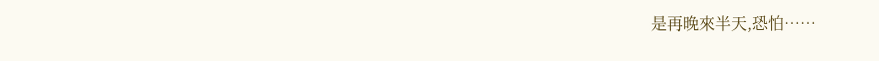是再晚來半天,恐怕……